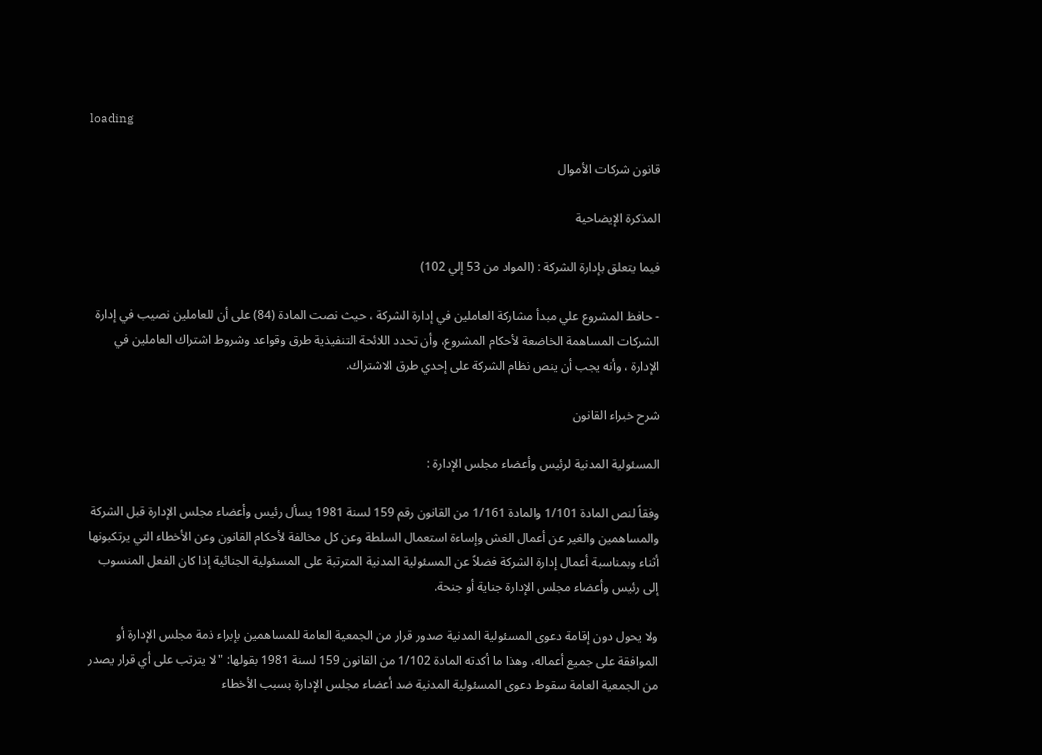loading

قانون شركات الأموال

المذكرة الإيضاحية

فيما يتعلق بإدارة الشركة : (المواد من 53 إلي 102)

- حافظ المشروع علي مبدأ مشاركة العاملين في إدارة الشركة ، حيث نصت المادة (84) على أن للعاملين نصيب في إدارة الشركات المساهمة الخاضعة لأحكام المشروع، وأن تحدد اللائحة التنفيذية طرق وقواعد وشروط اشتراك العاملين في الإدارة ، وأنه يجب أن ينص نظام الشركة على إحدي طرق الاشتراك.

شرح خبراء القانون

المسئولية المدنية لرئيس وأعضاء مجلس الإدارة :

وفقاً لنص المادة 1/101 والمادة 1/161 من القانون رقم 159 لسنة 1981 يسأل رئيس وأعضاء مجلس الإدارة قبل الشركة والمساهمين والغير عن أعمال الغش وإساءة استعمال السلطة وعن كل مخالفة لأحكام القانون وعن الأخطاء التي يرتكبونها أثناء وبمناسبة أعمال إدارة الشركة فضلاً عن المسئولية المدنية المترتبة على المسئولية الجنائية إذا كان الفعل المنسوب إلى رئيس وأعضاء مجلس الإدارة جناية أو جنحة.

ولا يحول دون إقامة دعوى المسئولية المدنية صدور قرار من الجمعية العامة للمساهمين بإبراء ذمة مجلس الإدارة أو الموافقة على جميع أعماله، وهذا ما أكدته المادة 1/102 من القانون 159 لسنة 1981 بقولها: "لا يترتب على أي قرار يصدر من الجمعية العامة سقوط دعوى المسئولية المدنية ضد أعضاء مجلس الإدارة بسبب الأخطاء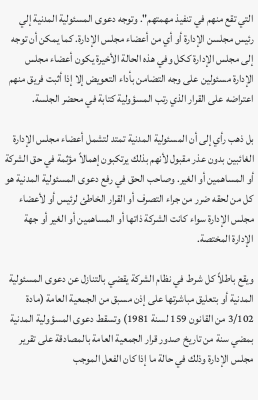التي تقع منهم في تنفيذ مهمتهم". وتوجه دعوى المسئولية المدنية إلي رئيس مجلسن الإدارة أو أي من أعضاء مجلس الإدارة. كما يمكن أن توجه إلى مجلس الإدارة ككل وفي هذه الحالة الأخيرة يكون أعضاء مجلس الإدارة مسئولين على وجه التضامن بأداء التعويض إلا إذا أثبت فريق منهم اعتراضه على القرار الذي رتب المسؤولية كتابة في محضر الجلسة.

بل ذهب رأي إلى أن المسئولية المدنية تمتد لتشمل أعضاء مجلس الإدارة الغائبين بدون عذر مقبول لأنهم بذلك يرتكبون إهمالاً مؤثمة في حق الشركة أو المساهمين أو الغير. وصاحب الحق في رفع دعوى المسئولية المدنية هو كل من لحقه ضرر من جراء التصرف أو القرار الخاطئ لرئيس أو لأعضاء مجلس الإدارة سواء كانت الشركة ذاتها أو المساهمين أو الغير أو جهة الإدارة المختصة.

ويقع باطلاً كل شرط في نظام الشركة يقضي بالتنازل عن دعوى المسئولية المدنية أو بتعليق مباشرتها على إذن مسبق من الجمعية العامة (مادة 3/102 من القانون 159 لسنة 1981) وتسقط دعوى المسؤولية المدنية بمضي سنة من تاريخ صدور قرار الجمعية العامة بالمصادقة على تقرير مجلس الإدارة وذلك في حالة ما إذا كان الفعل الموجب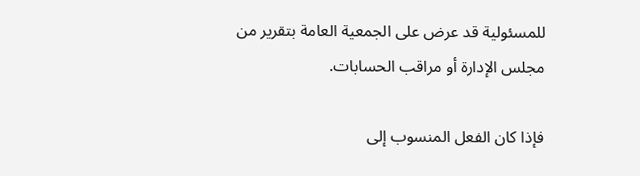للمسئولية قد عرض على الجمعية العامة بتقرير من مجلس الإدارة أو مراقب الحسابات.

فإذا كان الفعل المنسوب إلى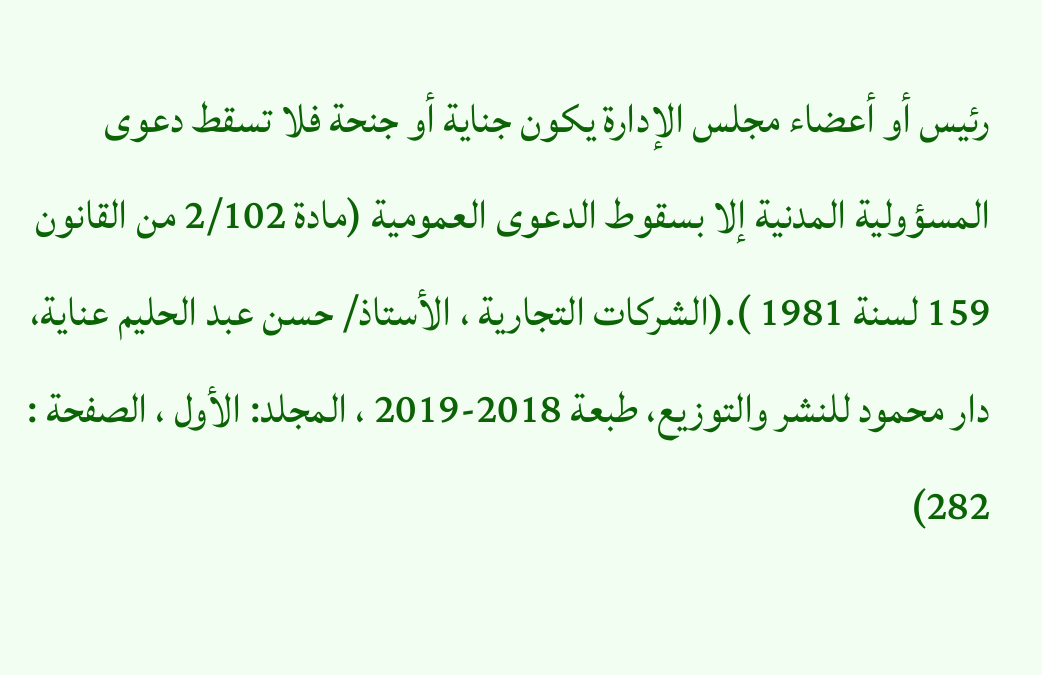رئيس أو أعضاء مجلس الإدارة يكون جناية أو جنحة فلا تسقط دعوى المسؤولية المدنية إلا بسقوط الدعوى العمومية (مادة 2/102 من القانون 159 لسنة 1981 ).(الشركات التجارية ، الأستاذ/ حسن عبد الحليم عناية، دار محمود للنشر والتوزيع، طبعة 2018-2019 ، المجلد: الأول ، الصفحة : 282)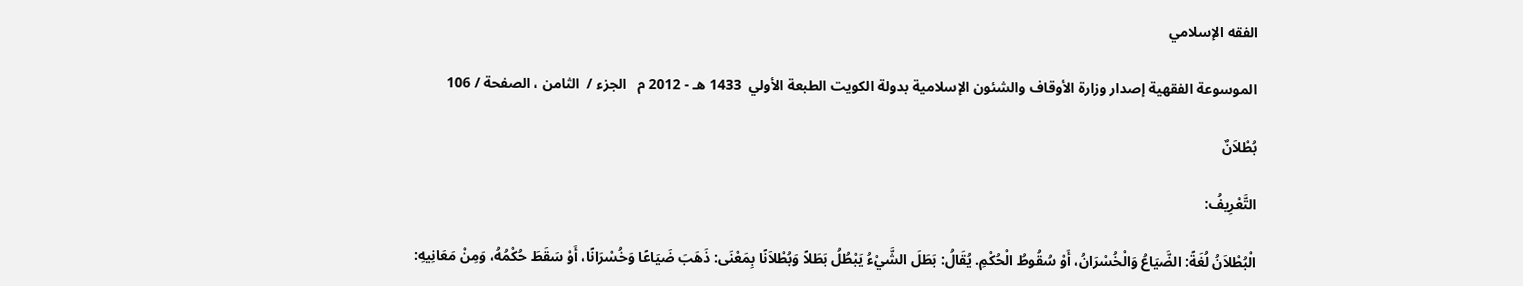الفقه الإسلامي

الموسوعة الفقهية إصدار وزارة الأوقاف والشئون الإسلامية بدولة الكويت الطبعة الأولي  1433 هـ - 2012 م   الجزء /  الثامن ، الصفحة / 106

بُطْلاَنٌ

التَّعْرِيفُ:

الْبُطْلاَنُ لُغَةً: الضَّيَاعُ وَالْخُسْرَانُ، أَوْ سُقُوطُ الْحُكْمِ. يُقَالُ: بَطَلَ الشَّيْءُ يَبْطُلُ بَطَلاً وَبُطْلاَنًا بِمَعْنَى: ذَهَبَ ضَيَاعًا وَخُسْرَانًا، أَوْ سَقَطَ حُكْمُهُ، وَمِنْ مَعَانِيهِ: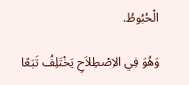الْحُبُوطُ.

وَهُوَ فِي الاِصْطِلاَحِ يَخْتَلِفُ تَبَعًا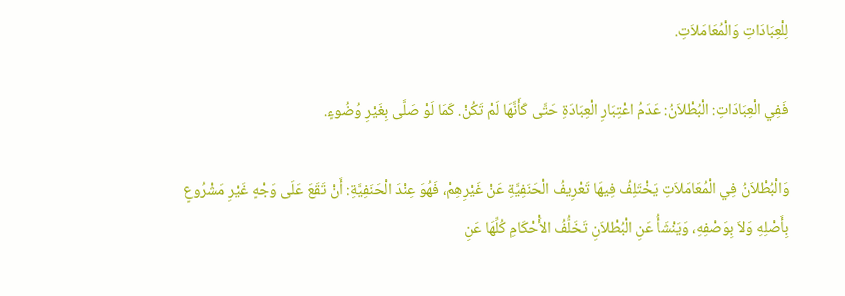لِلْعِبَادَاتِ وَالْمُعَامَلاَتِ.

فَفِي الْعِبَادَاتِ: الْبُطْلاَنُ: عَدَمُ اعْتِبَارِ الْعِبَادَةِ حَتَّى كَأَنَّهَا لَمْ تَكُنْ. كَمَا لَوْ صَلَّى بِغَيْرِ وُضُوءٍ.

وَالْبُطْلاَنُ فِي الْمُعَامَلاَتِ يَخْتَلِفُ فِيهَا تَعْرِيفُ الْحَنَفِيَّةِ عَنْ غَيْرِهِمْ، فَهُوَ عِنْدَ الْحَنَفِيَّةِ: أَنْ تَقَعَ عَلَى وَجْهٍ غَيْرِ مَشْرُوعٍ بِأَصْلِهِ وَلاَ بِوَصْفِهِ، وَيَنْشَأُ عَنِ الْبُطْلاَنِ تَخَلُّفُ الأَْحْكَامِ كُلِّهَا عَنِ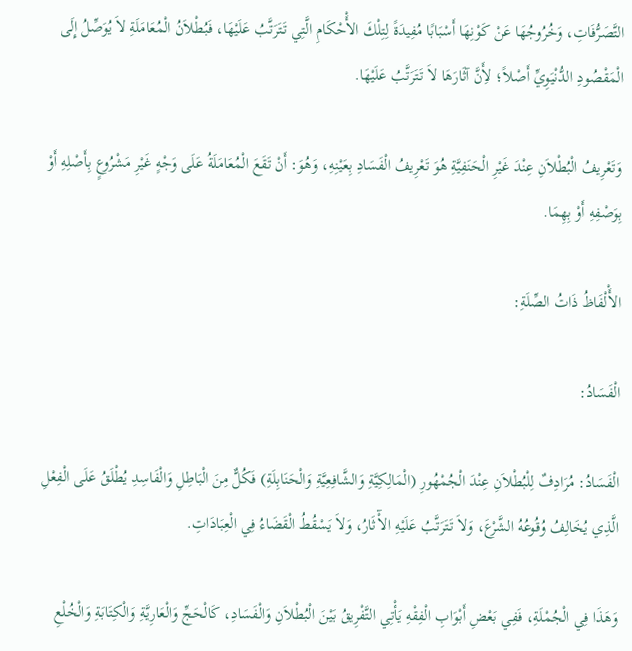التَّصَرُّفَاتِ، وَخُرُوجُهَا عَنْ كَوْنِهَا أَسْبَابًا مُفِيدَةً لِتِلْكَ الأَْحْكَامِ الَّتِي تَتَرَتَّبُ عَلَيْهَا، فَبُطْلاَنُ الْمُعَامَلَةِ لاَ يُوَصِّلُ إِلَى الْمَقْصُودِ الدُّنْيَوِيِّ أَصْلاً؛ لأَِنَّ آثَارَهَا لاَ تَتَرَتَّبُ عَلَيْهَا.

وَتَعْرِيفُ الْبُطْلاَنِ عِنْدَ غَيْرِ الْحَنَفِيَّةِ هُوَ تَعْرِيفُ الْفَسَادِ بِعَيْنِهِ، وَهُوَ: أَنْ تَقَعَ الْمُعَامَلَةُ عَلَى وَجْهٍ غَيْرِ مَشْرُوعٍ بِأَصْلِهِ أَوْ بِوَصْفِهِ أَوْ بِهِمَا.

الأَْلْفَاظُ ذَاتُ الصِّلَةِ:

الْفَسَادُ:

الْفَسَادُ: مُرَادِفٌ لِلْبُطْلاَنِ عِنْدَ الْجُمْهُورِ (الْمَالِكِيَّةِ وَالشَّافِعِيَّةِ وَالْحَنَابِلَةِ) فَكُلٌّ مِنَ الْبَاطِلِ وَالْفَاسِدِ يُطْلَقُ عَلَى الْفِعْلِ الَّذِي يُخَالِفُ وُقُوعُهُ الشَّرْعَ، وَلاَ تَتَرَتَّبُ عَلَيْهِ الآْثَارُ، وَلاَ يَسْقُطُ الْقَضَاءُ فِي الْعِبَادَاتِ.

وَهَذَا فِي الْجُمْلَةِ، فَفِي بَعْضِ أَبْوَابِ الْفِقْهِ يَأْتِي التَّفْرِيقُ بَيْنَ الْبُطْلاَنِ وَالْفَسَادِ، كَالْحَجِّ وَالْعَارِيَّةِ وَالْكِتَابَةِ وَالْخُلْعِ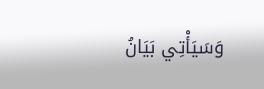وَسَيَأْتِي بَيَانُ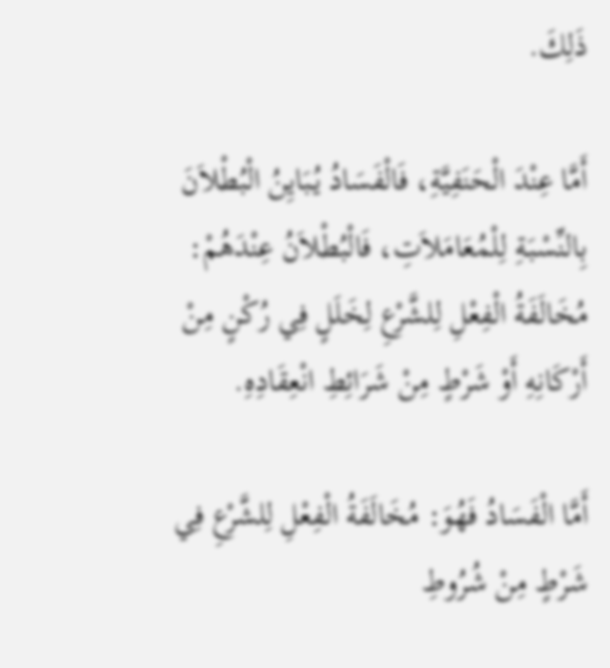ذَلِكَ.

أَمَّا عِنْدَ الْحَنَفِيَّةِ، فَالْفَسَادُ يُبَايِنُ الْبُطْلاَنَ بِالنِّسْبَةِ لِلْمُعَامَلاَتِ، فَالْبُطْلاَنُ عِنْدَهُمْ: مُخَالَفَةُ الْفِعْلِ لِلشَّرْعِ لِخَلَلٍ فِي رُكْنٍ مِنْ أَرْكَانِهِ أَوْ شَرْطٍ مِنْ شَرَائِطِ انْعِقَادِهِ.

أَمَّا الْفَسَادُ فَهُوَ: مُخَالَفَةُ الْفِعْلِ لِلشَّرْعِ فِي شَرْطٍ مِنْ شُرُوطِ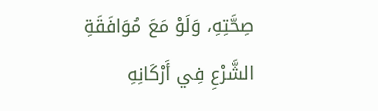صِحَّتِهِ، وَلَوْ مَعَ مُوَافَقَةِ الشَّرْعِ فِي أَرْكَانِهِ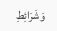وَشَرَائِطِ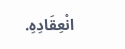انْعِقَادِهِ.